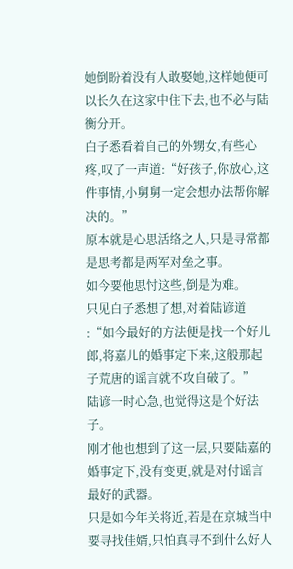她倒盼着没有人敢娶她,这样她便可以长久在这家中住下去,也不必与陆衡分开。
白子悉看着自己的外甥女,有些心疼,叹了一声道:“好孩子,你放心,这件事情,小舅舅一定会想办法帮你解决的。”
原本就是心思活络之人,只是寻常都是思考都是两军对垒之事。
如今要他思忖这些,倒是为难。
只见白子悉想了想,对着陆谚道 :“如今最好的方法便是找一个好儿郎,将嘉儿的婚事定下来,这般那起子荒唐的谣言就不攻自破了。”
陆谚一时心急,也觉得这是个好法子。
刚才他也想到了这一层,只要陆嘉的婚事定下,没有变更,就是对付谣言最好的武器。
只是如今年关将近,若是在京城当中要寻找佳婿,只怕真寻不到什么好人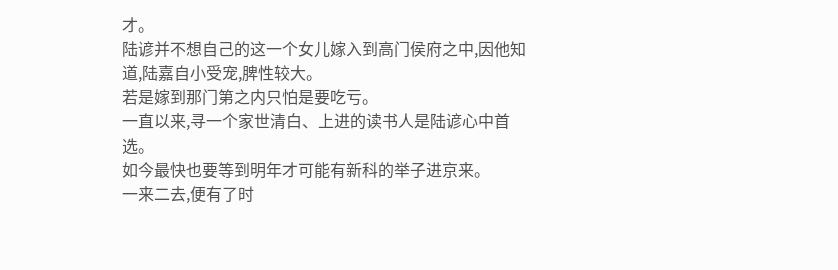才。
陆谚并不想自己的这一个女儿嫁入到高门侯府之中,因他知道,陆嘉自小受宠,脾性较大。
若是嫁到那门第之内只怕是要吃亏。
一直以来,寻一个家世清白、上进的读书人是陆谚心中首选。
如今最快也要等到明年才可能有新科的举子进京来。
一来二去,便有了时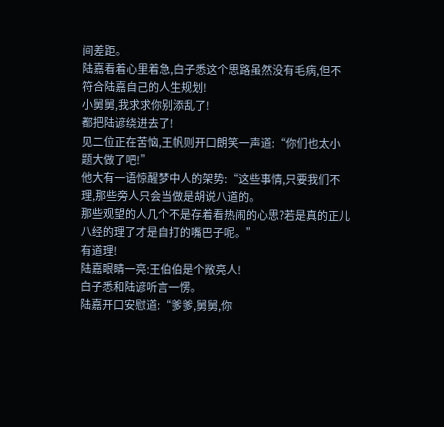间差距。
陆嘉看着心里着急,白子悉这个思路虽然没有毛病,但不符合陆嘉自己的人生规划!
小舅舅,我求求你别添乱了!
都把陆谚绕进去了!
见二位正在苦恼,王帆则开口朗笑一声道:“你们也太小题大做了吧!”
他大有一语惊醒梦中人的架势:“这些事情,只要我们不理,那些旁人只会当做是胡说八道的。
那些观望的人几个不是存着看热闹的心思?若是真的正儿八经的理了才是自打的嘴巴子呢。”
有道理!
陆嘉眼睛一亮:王伯伯是个敞亮人!
白子悉和陆谚听言一愣。
陆嘉开口安慰道:“爹爹,舅舅,你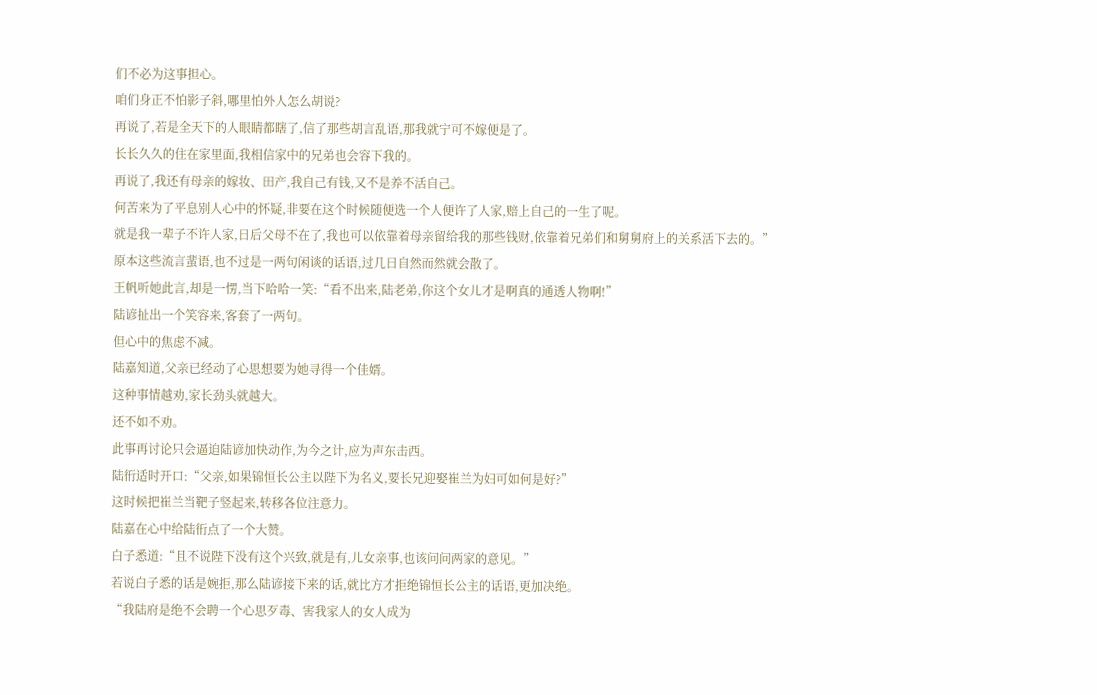们不必为这事担心。
咱们身正不怕影子斜,哪里怕外人怎么胡说?
再说了,若是全天下的人眼睛都瞎了,信了那些胡言乱语,那我就宁可不嫁便是了。
长长久久的住在家里面,我相信家中的兄弟也会容下我的。
再说了,我还有母亲的嫁妆、田产,我自己有钱,又不是养不活自己。
何苦来为了平息别人心中的怀疑,非要在这个时候随便选一个人便许了人家,赔上自己的一生了呢。
就是我一辈子不许人家,日后父母不在了,我也可以依靠着母亲留给我的那些钱财,依靠着兄弟们和舅舅府上的关系活下去的。”
原本这些流言蜚语,也不过是一两句闲谈的话语,过几日自然而然就会散了。
王帆听她此言,却是一愣,当下哈哈一笑:“看不出来,陆老弟,你这个女儿才是啊真的通透人物啊!”
陆谚扯出一个笑容来,客套了一两句。
但心中的焦虑不减。
陆嘉知道,父亲已经动了心思想要为她寻得一个佳婿。
这种事情越劝,家长劲头就越大。
还不如不劝。
此事再讨论只会逼迫陆谚加快动作,为今之计,应为声东击西。
陆衎适时开口:“父亲,如果锦恒长公主以陛下为名义,要长兄迎娶崔兰为妇可如何是好?”
这时候把崔兰当靶子竖起来,转移各位注意力。
陆嘉在心中给陆衎点了一个大赞。
白子悉道:“且不说陛下没有这个兴致,就是有,儿女亲事,也该问问两家的意见。”
若说白子悉的话是婉拒,那么陆谚接下来的话,就比方才拒绝锦恒长公主的话语,更加决绝。
“我陆府是绝不会聘一个心思歹毒、害我家人的女人成为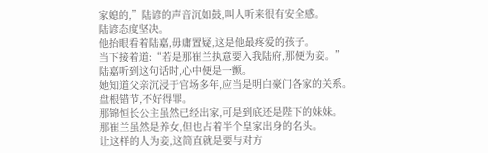家媳的,”陆谚的声音沉如鼓,叫人听来很有安全感。
陆谚态度坚决。
他抬眼看着陆嘉,毋庸置疑,这是他最疼爱的孩子。
当下接着道:“若是那崔兰执意要入我陆府,那便为妾。”
陆嘉听到这句话时,心中便是一颤。
她知道父亲沉浸于官场多年,应当是明白豪门各家的关系。
盘根错节,不好得罪。
那锦恒长公主虽然已经出家,可是到底还是陛下的妹妹。
那崔兰虽然是养女,但也占着半个皇家出身的名头。
让这样的人为妾,这简直就是要与对方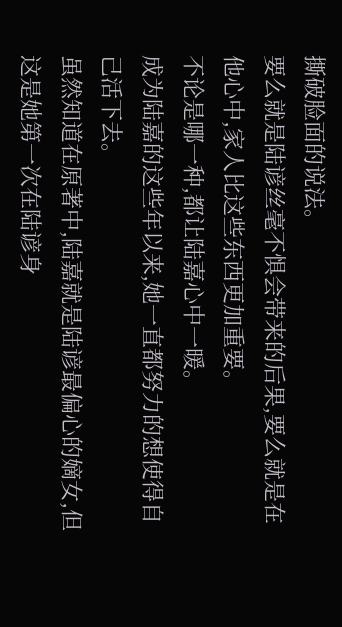撕破脸面的说法。
要么就是陆谚丝毫不惧会带来的后果,要么就是在他心中,家人比这些东西更加重要。
不论是哪一种,都让陆嘉心中一暖。
成为陆嘉的这些年以来,她一直都努力的想使得自己活下去。
虽然知道在原著中,陆嘉就是陆谚最偏心的嫡女,但这是她第一次在陆谚身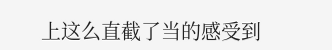上这么直截了当的感受到